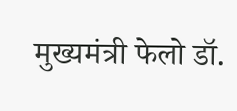मुख्यमंत्री फेलो डॉ.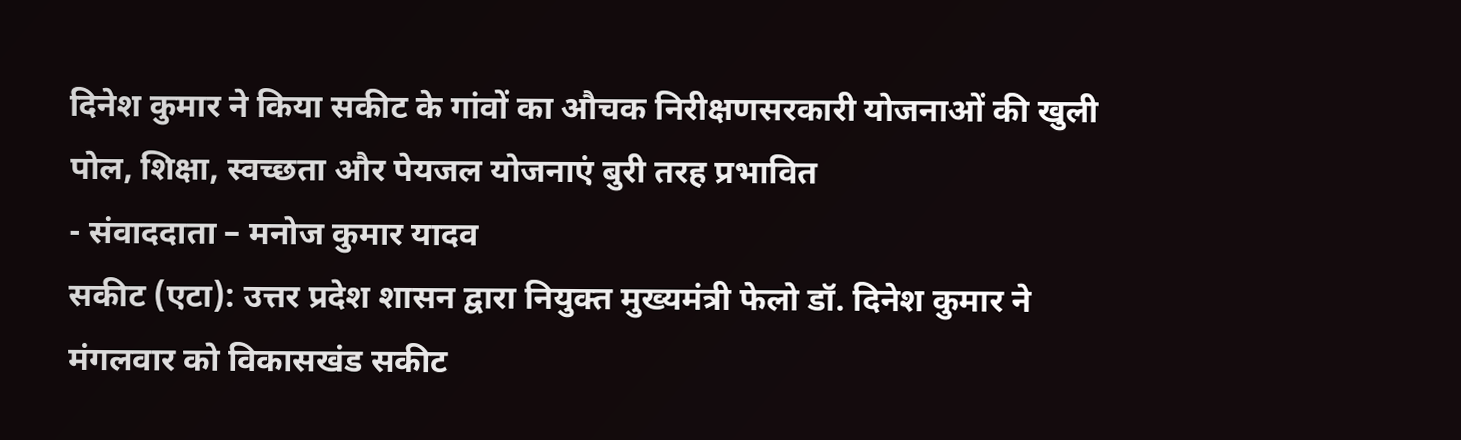दिनेश कुमार ने किया सकीट के गांवों का औचक निरीक्षणसरकारी योजनाओं की खुली पोल, शिक्षा, स्वच्छता और पेयजल योजनाएं बुरी तरह प्रभावित
- संवाददाता – मनोज कुमार यादव
सकीट (एटा): उत्तर प्रदेश शासन द्वारा नियुक्त मुख्यमंत्री फेलो डॉ. दिनेश कुमार ने मंगलवार को विकासखंड सकीट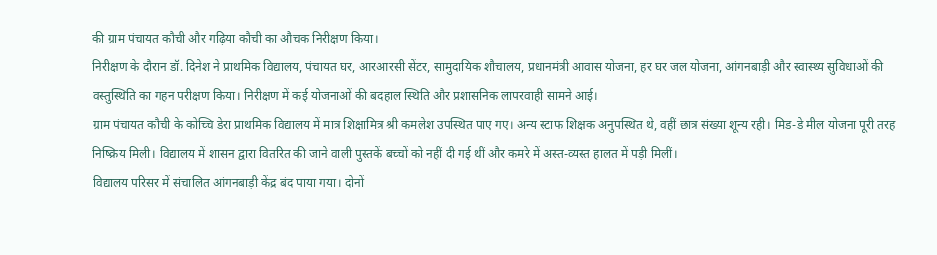की ग्राम पंचायत कौची और गढ़िया कौची का औचक निरीक्षण किया।
निरीक्षण के दौरान डॉ. दिनेश ने प्राथमिक विद्यालय, पंचायत घर, आरआरसी सेंटर, सामुदायिक शौचालय, प्रधानमंत्री आवास योजना, हर घर जल योजना, आंगनबाड़ी और स्वास्थ्य सुविधाओं की वस्तुस्थिति का गहन परीक्षण किया। निरीक्षण में कई योजनाओं की बदहाल स्थिति और प्रशासनिक लापरवाही सामने आई।
ग्राम पंचायत कौची के कोच्चि डेरा प्राथमिक विद्यालय में मात्र शिक्षामित्र श्री कमलेश उपस्थित पाए गए। अन्य स्टाफ शिक्षक अनुपस्थित थे, वहीं छात्र संख्या शून्य रही। मिड-डे मील योजना पूरी तरह निष्क्रिय मिली। विद्यालय में शासन द्वारा वितरित की जाने वाली पुस्तकें बच्चों को नहीं दी गई थीं और कमरे में अस्त-व्यस्त हालत में पड़ी मिलीं।
विद्यालय परिसर में संचालित आंगनबाड़ी केंद्र बंद पाया गया। दोनों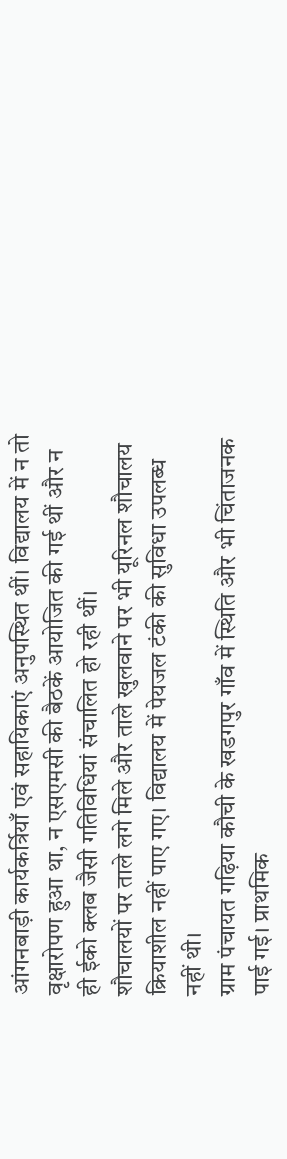आंगनबाड़ी कार्यकर्त्रियाँ एवं सहायिकाएं अनुपस्थित थीं। विद्यालय में न तो वृक्षारोपण हुआ था, न एसएमसी की बैठकें आयोजित की गई थीं और न ही ईको क्लब जैसी गतिविधियां संचालित हो रही थीं।
शौचालयों पर ताले लगे मिले और ताले खुलवाने पर भी यूरिनल शौचालय क्रियाशील नहीं पाए गए। विद्यालय में पेयजल टंकी की सुविधा उपलब्ध नहीं थी।
ग्राम पंचायत गढ़िया कौची के खडगपुर गाँव में स्थिति और भी चिंताजनक पाई गई। प्राथमिक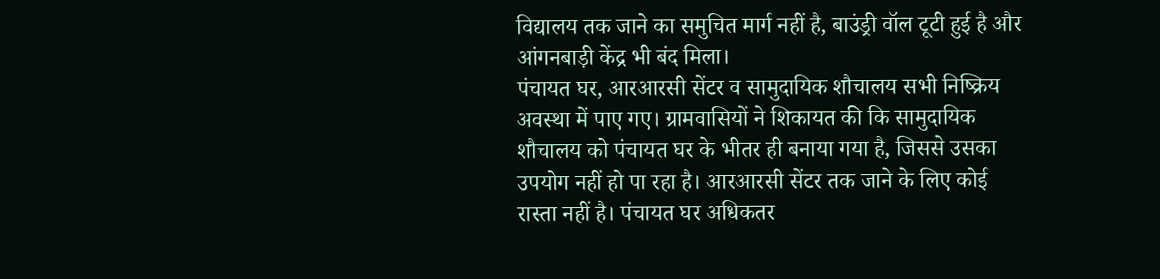विद्यालय तक जाने का समुचित मार्ग नहीं है, बाउंड्री वॉल टूटी हुई है और आंगनबाड़ी केंद्र भी बंद मिला।
पंचायत घर, आरआरसी सेंटर व सामुदायिक शौचालय सभी निष्क्रिय अवस्था में पाए गए। ग्रामवासियों ने शिकायत की कि सामुदायिक शौचालय को पंचायत घर के भीतर ही बनाया गया है, जिससे उसका उपयोग नहीं हो पा रहा है। आरआरसी सेंटर तक जाने के लिए कोई रास्ता नहीं है। पंचायत घर अधिकतर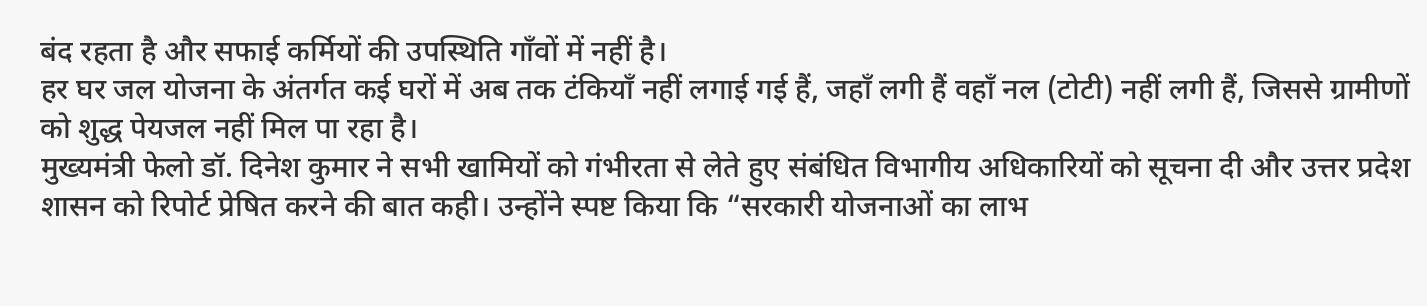बंद रहता है और सफाई कर्मियों की उपस्थिति गाँवों में नहीं है।
हर घर जल योजना के अंतर्गत कई घरों में अब तक टंकियाँ नहीं लगाई गई हैं, जहाँ लगी हैं वहाँ नल (टोटी) नहीं लगी हैं, जिससे ग्रामीणों को शुद्ध पेयजल नहीं मिल पा रहा है।
मुख्यमंत्री फेलो डॉ. दिनेश कुमार ने सभी खामियों को गंभीरता से लेते हुए संबंधित विभागीय अधिकारियों को सूचना दी और उत्तर प्रदेश शासन को रिपोर्ट प्रेषित करने की बात कही। उन्होंने स्पष्ट किया कि “सरकारी योजनाओं का लाभ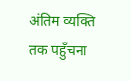अंतिम व्यक्ति तक पहुँचना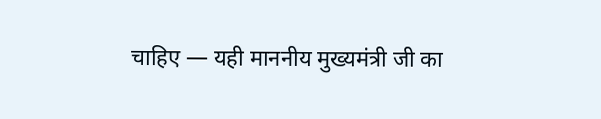चाहिए — यही माननीय मुख्यमंत्री जी का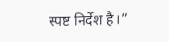स्पष्ट निर्देश है।”